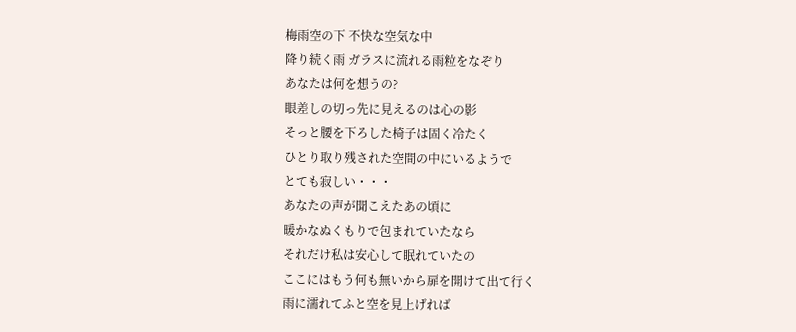梅雨空の下 不快な空気な中
降り続く雨 ガラスに流れる雨粒をなぞり
あなたは何を想うの?
眼差しの切っ先に見えるのは心の影
そっと腰を下ろした椅子は固く冷たく
ひとり取り残された空間の中にいるようで
とても寂しい・・・
あなたの声が聞こえたあの頃に
暖かなぬくもりで包まれていたなら
それだけ私は安心して眠れていたの
ここにはもう何も無いから扉を開けて出て行く
雨に濡れてふと空を見上げれば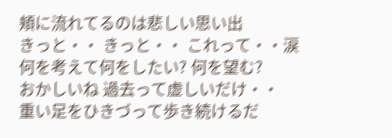頬に流れてるのは悲しい思い出
きっと・・ きっと・・ これって・・涙
何を考えて何をしたい? 何を望む?
おかしいね 過去って虚しいだけ・・
重い足をひきづって歩き続けるだ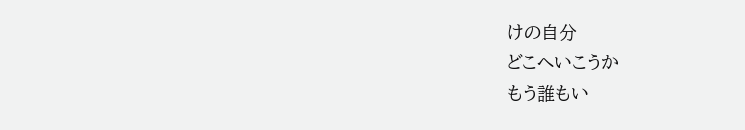けの自分
どこへいこうか
もう誰もい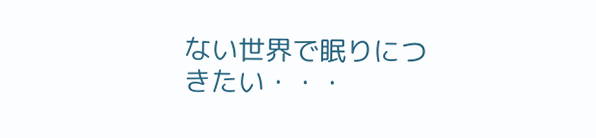ない世界で眠りにつきたい・・・